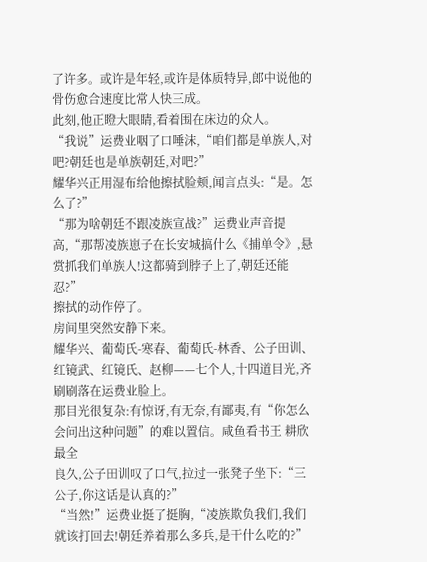了许多。或许是年轻,或许是体质特异,郎中说他的骨伤愈合速度比常人快三成。
此刻,他正瞪大眼睛,看着围在床边的众人。
“我说”运费业咽了口唾沫,“咱们都是单族人,对吧?朝廷也是单族朝廷,对吧?”
耀华兴正用湿布给他擦拭脸颊,闻言点头:“是。怎么了?”
“那为啥朝廷不跟凌族宣战?”运费业声音提高,“那帮凌族崽子在长安城搞什么《捕单令》,悬赏抓我们单族人!这都骑到脖子上了,朝廷还能忍?”
擦拭的动作停了。
房间里突然安静下来。
耀华兴、葡萄氏-寒春、葡萄氏-林香、公子田训、红镜武、红镜氏、赵柳——七个人,十四道目光,齐刷刷落在运费业脸上。
那目光很复杂:有惊讶,有无奈,有鄙夷,有“你怎么会问出这种问题”的难以置信。咸鱼看书王 耕欣最全
良久,公子田训叹了口气,拉过一张凳子坐下:“三公子,你这话是认真的?”
“当然!”运费业挺了挺胸,“凌族欺负我们,我们就该打回去!朝廷养着那么多兵,是干什么吃的?”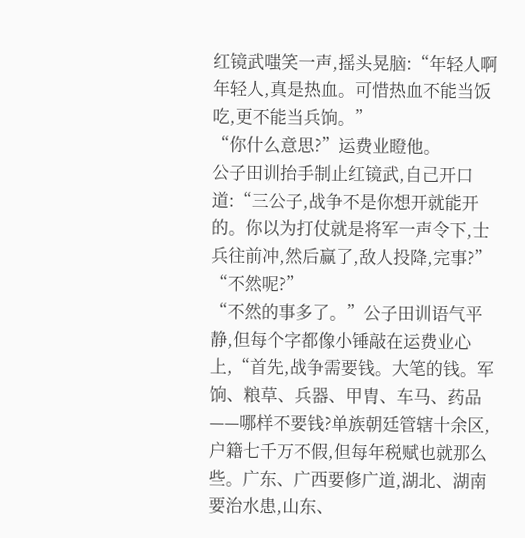红镜武嗤笑一声,摇头晃脑:“年轻人啊年轻人,真是热血。可惜热血不能当饭吃,更不能当兵饷。”
“你什么意思?”运费业瞪他。
公子田训抬手制止红镜武,自己开口道:“三公子,战争不是你想开就能开的。你以为打仗就是将军一声令下,士兵往前冲,然后赢了,敌人投降,完事?”
“不然呢?”
“不然的事多了。”公子田训语气平静,但每个字都像小锤敲在运费业心上,“首先,战争需要钱。大笔的钱。军饷、粮草、兵器、甲胄、车马、药品——哪样不要钱?单族朝廷管辖十余区,户籍七千万不假,但每年税赋也就那么些。广东、广西要修广道,湖北、湖南要治水患,山东、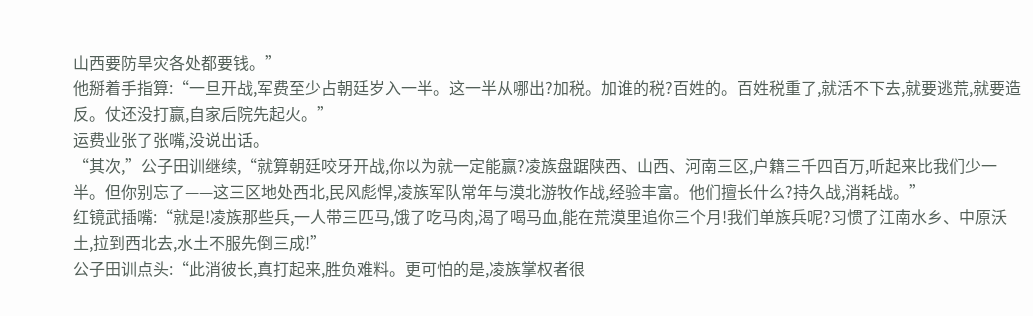山西要防旱灾各处都要钱。”
他掰着手指算:“一旦开战,军费至少占朝廷岁入一半。这一半从哪出?加税。加谁的税?百姓的。百姓税重了,就活不下去,就要逃荒,就要造反。仗还没打赢,自家后院先起火。”
运费业张了张嘴,没说出话。
“其次,”公子田训继续,“就算朝廷咬牙开战,你以为就一定能赢?凌族盘踞陕西、山西、河南三区,户籍三千四百万,听起来比我们少一半。但你别忘了——这三区地处西北,民风彪悍,凌族军队常年与漠北游牧作战,经验丰富。他们擅长什么?持久战,消耗战。”
红镜武插嘴:“就是!凌族那些兵,一人带三匹马,饿了吃马肉,渴了喝马血,能在荒漠里追你三个月!我们单族兵呢?习惯了江南水乡、中原沃土,拉到西北去,水土不服先倒三成!”
公子田训点头:“此消彼长,真打起来,胜负难料。更可怕的是,凌族掌权者很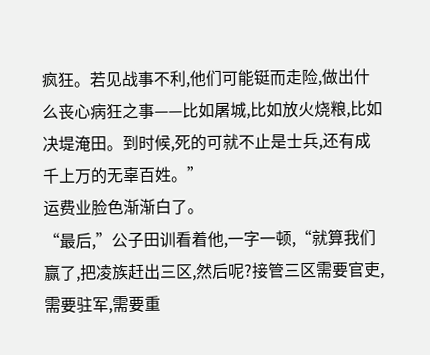疯狂。若见战事不利,他们可能铤而走险,做出什么丧心病狂之事——比如屠城,比如放火烧粮,比如决堤淹田。到时候,死的可就不止是士兵,还有成千上万的无辜百姓。”
运费业脸色渐渐白了。
“最后,”公子田训看着他,一字一顿,“就算我们赢了,把凌族赶出三区,然后呢?接管三区需要官吏,需要驻军,需要重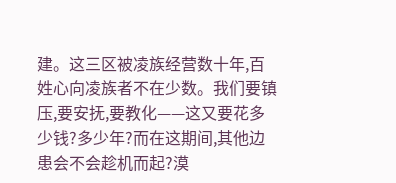建。这三区被凌族经营数十年,百姓心向凌族者不在少数。我们要镇压,要安抚,要教化——这又要花多少钱?多少年?而在这期间,其他边患会不会趁机而起?漠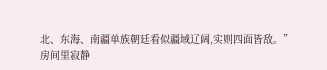北、东海、南疆单族朝廷看似疆域辽阔,实则四面皆敌。”
房间里寂静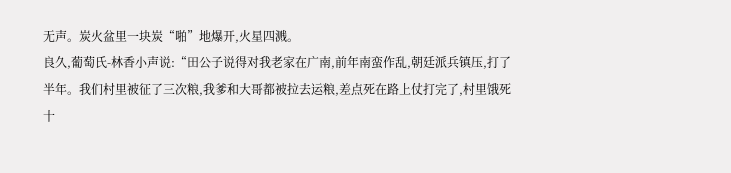无声。炭火盆里一块炭“啪”地爆开,火星四溅。
良久,葡萄氏-林香小声说:“田公子说得对我老家在广南,前年南蛮作乱,朝廷派兵镇压,打了半年。我们村里被征了三次粮,我爹和大哥都被拉去运粮,差点死在路上仗打完了,村里饿死十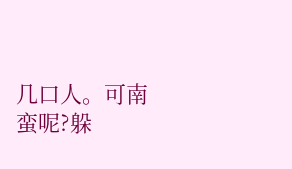几口人。可南蛮呢?躲